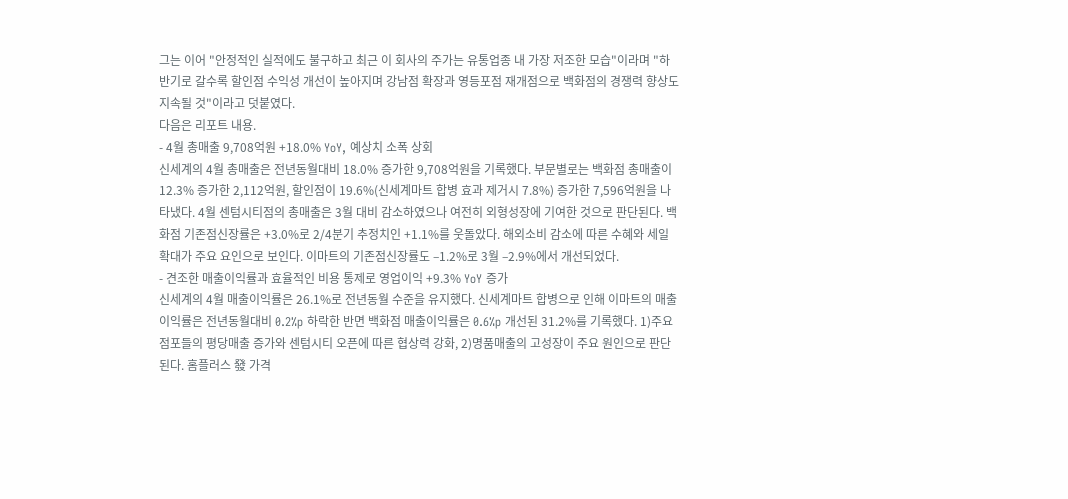그는 이어 "안정적인 실적에도 불구하고 최근 이 회사의 주가는 유통업종 내 가장 저조한 모습"이라며 "하반기로 갈수록 할인점 수익성 개선이 높아지며 강남점 확장과 영등포점 재개점으로 백화점의 경쟁력 향상도 지속될 것"이라고 덧붙였다.
다음은 리포트 내용.
- 4월 총매출 9,708억원 +18.0% YoY, 예상치 소폭 상회
신세계의 4월 총매출은 전년동월대비 18.0% 증가한 9,708억원을 기록했다. 부문별로는 백화점 총매출이 12.3% 증가한 2,112억원, 할인점이 19.6%(신세계마트 합병 효과 제거시 7.8%) 증가한 7,596억원을 나타냈다. 4월 센텀시티점의 총매출은 3월 대비 감소하였으나 여전히 외형성장에 기여한 것으로 판단된다. 백화점 기존점신장률은 +3.0%로 2/4분기 추정치인 +1.1%를 웃돌았다. 해외소비 감소에 따른 수혜와 세일 확대가 주요 요인으로 보인다. 이마트의 기존점신장률도 –1.2%로 3월 –2.9%에서 개선되었다.
- 견조한 매출이익률과 효율적인 비용 통제로 영업이익 +9.3% YoY 증가
신세계의 4월 매출이익률은 26.1%로 전년동월 수준을 유지했다. 신세계마트 합병으로 인해 이마트의 매출이익률은 전년동월대비 0.2%p 하락한 반면 백화점 매출이익률은 0.6%p 개선된 31.2%를 기록했다. 1)주요 점포들의 평당매출 증가와 센텀시티 오픈에 따른 협상력 강화, 2)명품매출의 고성장이 주요 원인으로 판단된다. 홈플러스 發 가격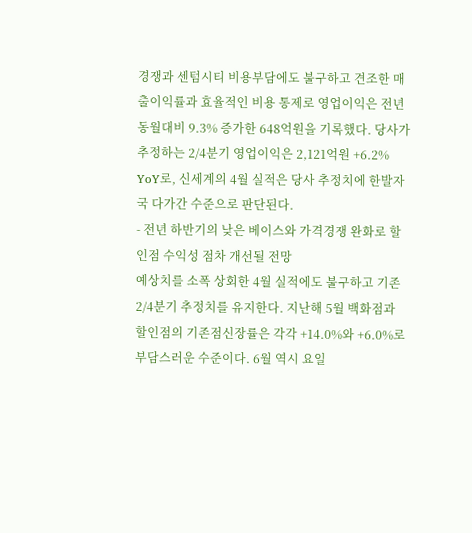경쟁과 센텀시티 비용부담에도 불구하고 견조한 매출이익률과 효율적인 비용 통제로 영업이익은 전년동월대비 9.3% 증가한 648억원을 기록했다. 당사가 추정하는 2/4분기 영업이익은 2,121억원 +6.2% YoY로, 신세계의 4월 실적은 당사 추정치에 한발자국 다가간 수준으로 판단된다.
- 전년 하반기의 낮은 베이스와 가격경쟁 완화로 할인점 수익성 점차 개선될 전망
예상치를 소폭 상회한 4월 실적에도 불구하고 기존 2/4분기 추정치를 유지한다. 지난해 5월 백화점과 할인점의 기존점신장률은 각각 +14.0%와 +6.0%로 부담스러운 수준이다. 6월 역시 요일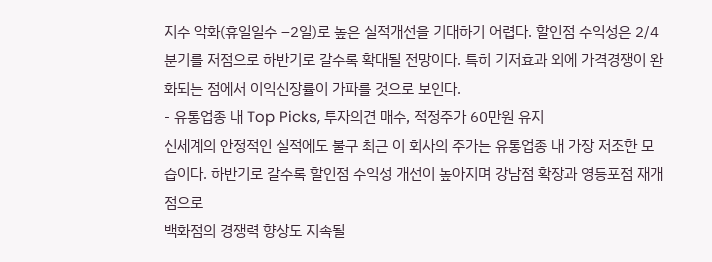지수 악화(휴일일수 –2일)로 높은 실적개선을 기대하기 어렵다. 할인점 수익성은 2/4분기를 저점으로 하반기로 갈수록 확대될 전망이다. 특히 기저효과 외에 가격경쟁이 완화되는 점에서 이익신장률이 가파를 것으로 보인다.
- 유통업종 내 Top Picks, 투자의견 매수, 적정주가 60만원 유지
신세계의 안정적인 실적에도 불구 최근 이 회사의 주가는 유통업종 내 가장 저조한 모습이다. 하반기로 갈수록 할인점 수익성 개선이 높아지며 강남점 확장과 영등포점 재개점으로
백화점의 경쟁력 향상도 지속될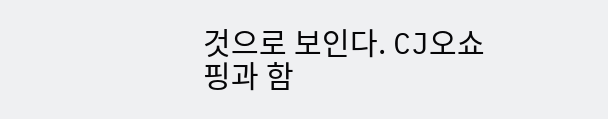것으로 보인다. CJ오쇼핑과 함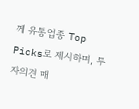께 유통업종 Top Picks로 제시하며, 투자의견 매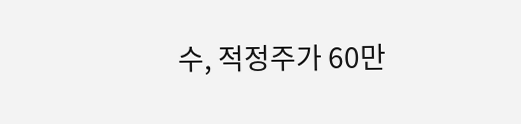수, 적정주가 60만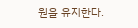원을 유지한다.